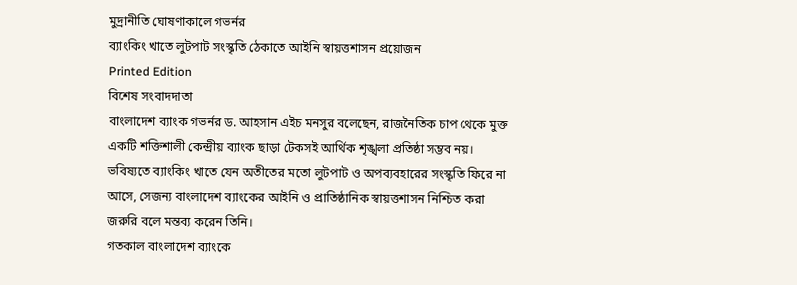মুদ্রানীতি ঘোষণাকালে গভর্নর
ব্যাংকিং খাতে লুটপাট সংস্কৃতি ঠেকাতে আইনি স্বায়ত্তশাসন প্রয়োজন
Printed Edition
বিশেষ সংবাদদাতা
বাংলাদেশ ব্যাংক গভর্নর ড. আহসান এইচ মনসুর বলেছেন, রাজনৈতিক চাপ থেকে মুক্ত একটি শক্তিশালী কেন্দ্রীয় ব্যাংক ছাড়া টেকসই আর্থিক শৃঙ্খলা প্রতিষ্ঠা সম্ভব নয়। ভবিষ্যতে ব্যাংকিং খাতে যেন অতীতের মতো লুটপাট ও অপব্যবহারের সংস্কৃতি ফিরে না আসে, সেজন্য বাংলাদেশ ব্যাংকের আইনি ও প্রাতিষ্ঠানিক স্বায়ত্তশাসন নিশ্চিত করা জরুরি বলে মন্তব্য করেন তিনি।
গতকাল বাংলাদেশ ব্যাংকে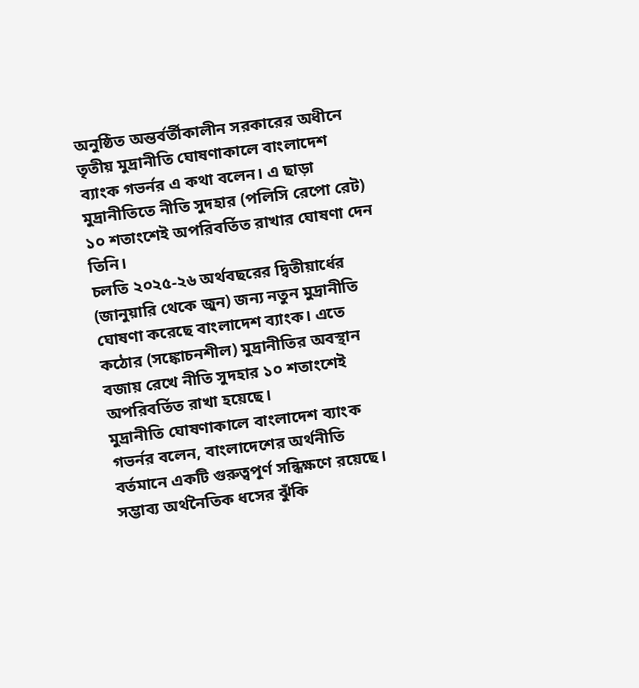অনুষ্ঠিত অন্তর্বর্তীকালীন সরকারের অধীনে তৃতীয় মুদ্রানীতি ঘোষণাকালে বাংলাদেশ ব্যাংক গভর্নর এ কথা বলেন। এ ছাড়া মুদ্রানীতিতে নীতি সুদহার (পলিসি রেপো রেট) ১০ শতাংশেই অপরিবর্তিত রাখার ঘোষণা দেন তিনি।
চলতি ২০২৫-২৬ অর্থবছরের দ্বিতীয়ার্ধের (জানুয়ারি থেকে জুন) জন্য নতুন মুদ্রানীতি ঘোষণা করেছে বাংলাদেশ ব্যাংক। এতে কঠোর (সঙ্কোচনশীল) মুদ্রানীতির অবস্থান বজায় রেখে নীতি সুদহার ১০ শতাংশেই অপরিবর্তিত রাখা হয়েছে।
মুদ্রানীতি ঘোষণাকালে বাংলাদেশ ব্যাংক গভর্নর বলেন, বাংলাদেশের অর্থনীতি বর্তমানে একটি গুরুত্বপূর্ণ সন্ধিক্ষণে রয়েছে। সম্ভাব্য অর্থনৈতিক ধসের ঝুঁকি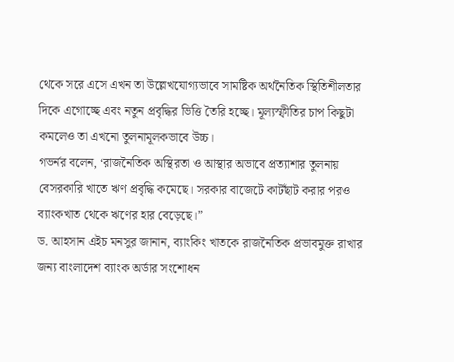থেকে সরে এসে এখন তা উল্লেখযোগ্যভাবে সামষ্টিক অর্থনৈতিক স্থিতিশীলতার দিকে এগোচ্ছে এবং নতুন প্রবৃদ্ধির ভিত্তি তৈরি হচ্ছে। মূল্যস্ফীতির চাপ কিছুটা কমলেও তা এখনো তুলনামূলকভাবে উচ্চ।
গভর্নর বলেন, ‘রাজনৈতিক অস্থিরতা ও আস্থার অভাবে প্রত্যাশার তুলনায় বেসরকারি খাতে ঋণ প্রবৃদ্ধি কমেছে। সরকার বাজেটে কাটছাঁট করার পরও ব্যাংকখাত থেকে ঋণের হার বেড়েছে।”
ড. আহসান এইচ মনসুর জানান, ব্যাংকিং খাতকে রাজনৈতিক প্রভাবমুক্ত রাখার জন্য বাংলাদেশ ব্যাংক অর্ডার সংশোধন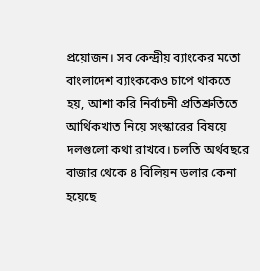প্রয়োজন। সব কেন্দ্রীয় ব্যাংকের মতো বাংলাদেশ ব্যাংককেও চাপে থাকতে হয়, আশা করি নির্বাচনী প্রতিশ্রুতিতে আর্থিকখাত নিয়ে সংস্কারের বিষয়ে দলগুলো কথা রাখবে। চলতি অর্থবছরে বাজার থেকে ৪ বিলিয়ন ডলার কেনা হয়েছে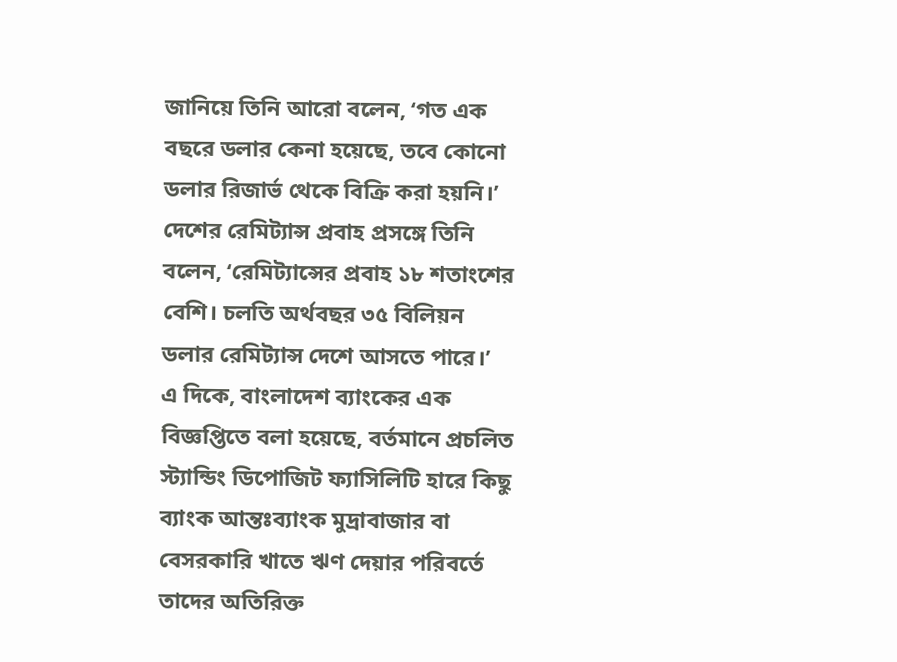জানিয়ে তিনি আরো বলেন, ‘গত এক বছরে ডলার কেনা হয়েছে, তবে কোনো ডলার রিজার্ভ থেকে বিক্রি করা হয়নি।’ দেশের রেমিট্যান্স প্রবাহ প্রসঙ্গে তিনি বলেন, ‘রেমিট্যান্সের প্রবাহ ১৮ শতাংশের বেশি। চলতি অর্থবছর ৩৫ বিলিয়ন ডলার রেমিট্যান্স দেশে আসতে পারে।’
এ দিকে, বাংলাদেশ ব্যাংকের এক বিজ্ঞপ্তিতে বলা হয়েছে, বর্তমানে প্রচলিত স্ট্যান্ডিং ডিপোজিট ফ্যাসিলিটি হারে কিছু ব্যাংক আন্তঃব্যাংক মুদ্রাবাজার বা বেসরকারি খাতে ঋণ দেয়ার পরিবর্তে তাদের অতিরিক্ত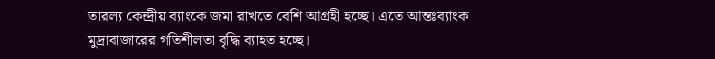তারল্য কেন্দ্রীয় ব্যাংকে জমা রাখতে বেশি আগ্রহী হচ্ছে। এতে আন্তঃব্যাংক মুদ্রাবাজারের গতিশীলতা বৃদ্ধি ব্যাহত হচ্ছে।